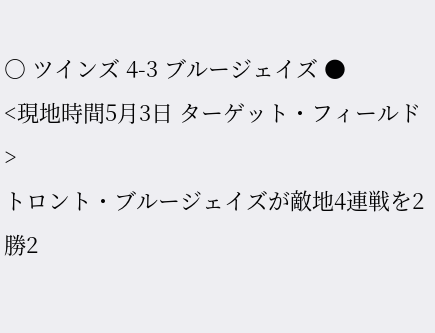○ ツインズ 4-3 ブルージェイズ ●
<現地時間5月3日 ターゲット・フィールド>
トロント・ブルージェイズが敵地4連戦を2勝2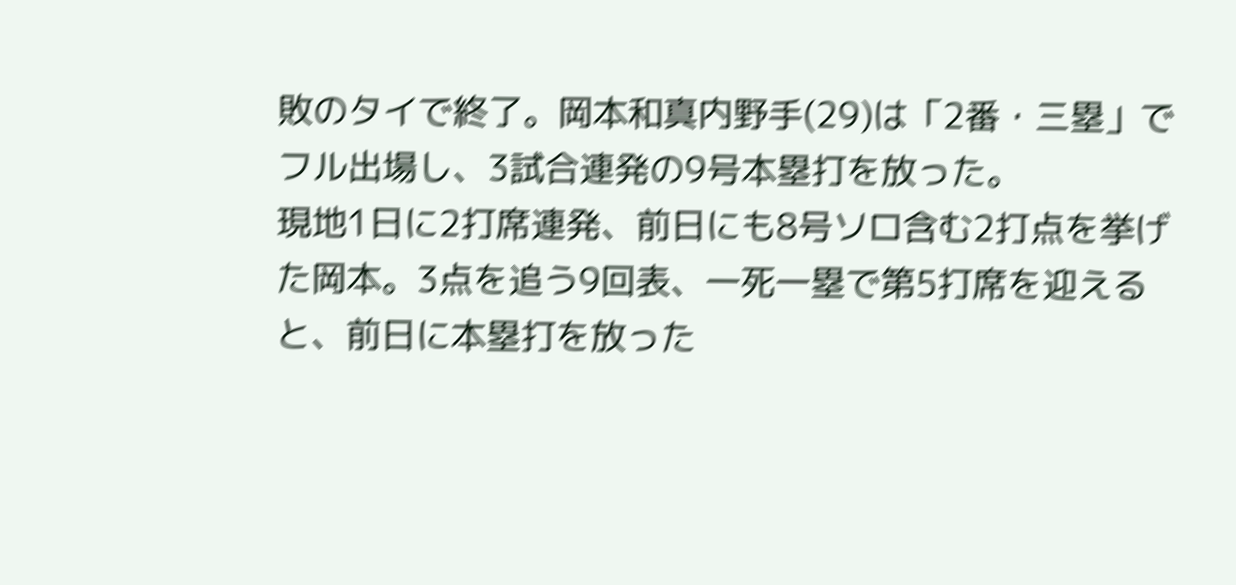敗のタイで終了。岡本和真内野手(29)は「2番・三塁」でフル出場し、3試合連発の9号本塁打を放った。
現地1日に2打席連発、前日にも8号ソロ含む2打点を挙げた岡本。3点を追う9回表、一死一塁で第5打席を迎えると、前日に本塁打を放った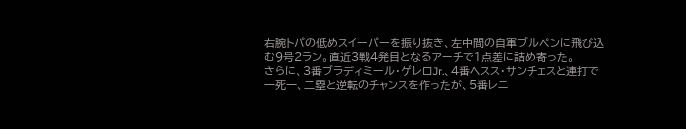右腕トパの低めスイーパーを振り抜き、左中間の自軍ブルペンに飛び込む9号2ラン。直近3戦4発目となるアーチで1点差に詰め寄った。
さらに、3番ブラディミール・ゲレロJr.、4番ヘスス・サンチェスと連打で一死一、二塁と逆転のチャンスを作ったが、5番レニ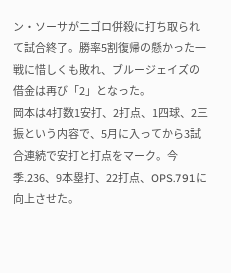ン・ソーサが二ゴロ併殺に打ち取られて試合終了。勝率5割復帰の懸かった一戦に惜しくも敗れ、ブルージェイズの借金は再び「2」となった。
岡本は4打数1安打、2打点、1四球、2三振という内容で、5月に入ってから3試合連続で安打と打点をマーク。今季.236、9本塁打、22打点、OPS.791に向上させた。